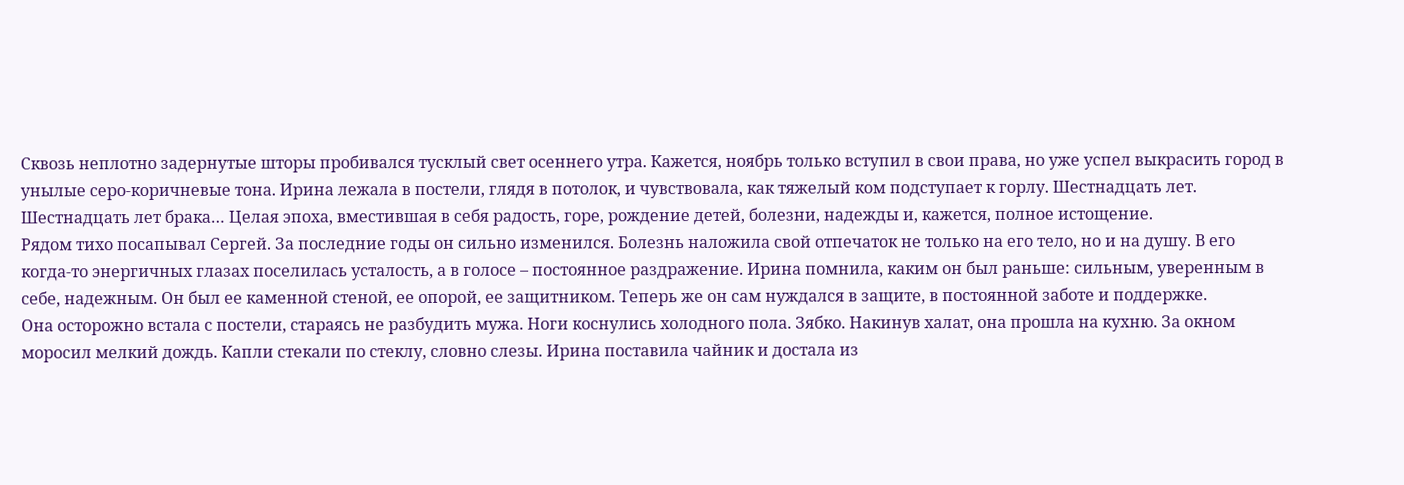Сквозь неплотно задернутые шторы пробивался тусклый свет осеннего утра. Кажется, ноябрь только вступил в свои права, но уже успел выкрасить город в унылые серо-коричневые тона. Ирина лежала в постели, глядя в потолок, и чувствовала, как тяжелый ком подступает к горлу. Шестнадцать лет. Шестнадцать лет брака… Целая эпоха, вместившая в себя радость, горе, рождение детей, болезни, надежды и, кажется, полное истощение.
Рядом тихо посапывал Сергей. За последние годы он сильно изменился. Болезнь наложила свой отпечаток не только на его тело, но и на душу. В его когда-то энергичных глазах поселилась усталость, а в голосе – постоянное раздражение. Ирина помнила, каким он был раньше: сильным, уверенным в себе, надежным. Он был ее каменной стеной, ее опорой, ее защитником. Теперь же он сам нуждался в защите, в постоянной заботе и поддержке.
Она осторожно встала с постели, стараясь не разбудить мужа. Ноги коснулись холодного пола. Зябко. Накинув халат, она прошла на кухню. За окном моросил мелкий дождь. Капли стекали по стеклу, словно слезы. Ирина поставила чайник и достала из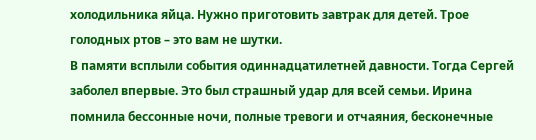холодильника яйца. Нужно приготовить завтрак для детей. Трое голодных ртов – это вам не шутки.
В памяти всплыли события одиннадцатилетней давности. Тогда Сергей заболел впервые. Это был страшный удар для всей семьи. Ирина помнила бессонные ночи, полные тревоги и отчаяния, бесконечные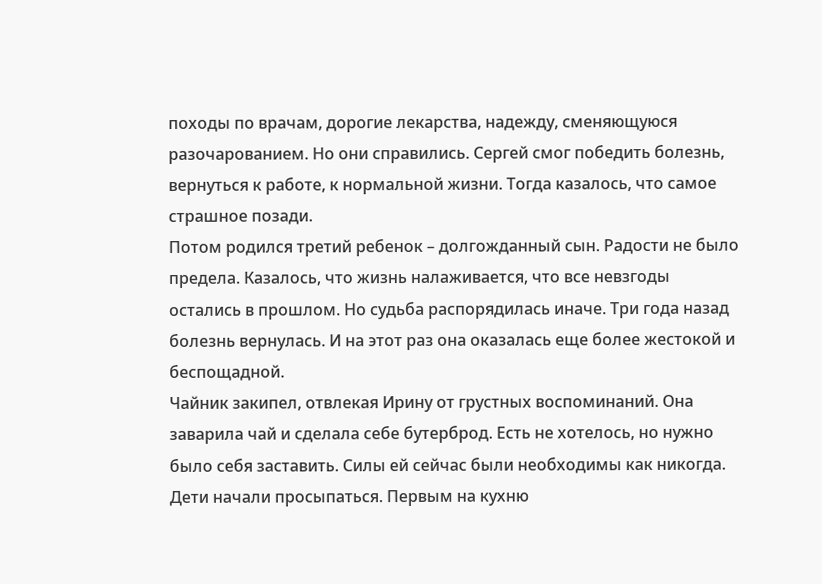походы по врачам, дорогие лекарства, надежду, сменяющуюся разочарованием. Но они справились. Сергей смог победить болезнь, вернуться к работе, к нормальной жизни. Тогда казалось, что самое страшное позади.
Потом родился третий ребенок – долгожданный сын. Радости не было предела. Казалось, что жизнь налаживается, что все невзгоды остались в прошлом. Но судьба распорядилась иначе. Три года назад болезнь вернулась. И на этот раз она оказалась еще более жестокой и беспощадной.
Чайник закипел, отвлекая Ирину от грустных воспоминаний. Она заварила чай и сделала себе бутерброд. Есть не хотелось, но нужно было себя заставить. Силы ей сейчас были необходимы как никогда.
Дети начали просыпаться. Первым на кухню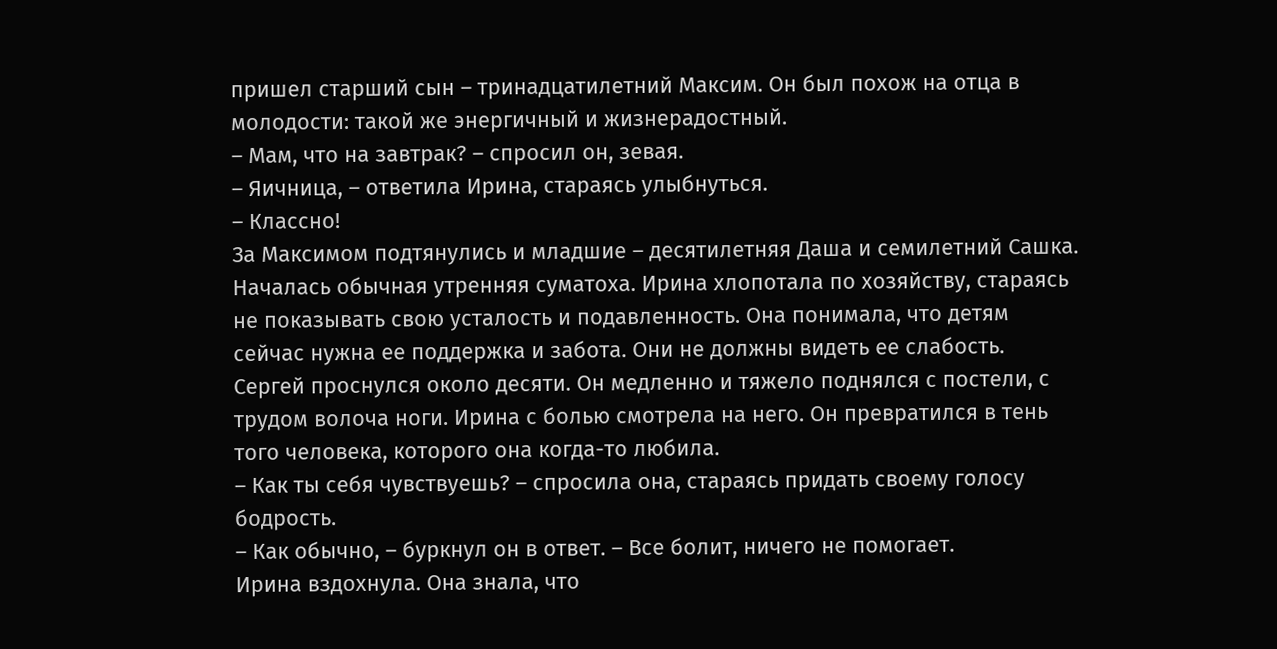пришел старший сын – тринадцатилетний Максим. Он был похож на отца в молодости: такой же энергичный и жизнерадостный.
– Мам, что на завтрак? – спросил он, зевая.
– Яичница, – ответила Ирина, стараясь улыбнуться.
– Классно!
За Максимом подтянулись и младшие – десятилетняя Даша и семилетний Сашка. Началась обычная утренняя суматоха. Ирина хлопотала по хозяйству, стараясь не показывать свою усталость и подавленность. Она понимала, что детям сейчас нужна ее поддержка и забота. Они не должны видеть ее слабость.
Сергей проснулся около десяти. Он медленно и тяжело поднялся с постели, с трудом волоча ноги. Ирина с болью смотрела на него. Он превратился в тень того человека, которого она когда-то любила.
– Как ты себя чувствуешь? – спросила она, стараясь придать своему голосу бодрость.
– Как обычно, – буркнул он в ответ. – Все болит, ничего не помогает.
Ирина вздохнула. Она знала, что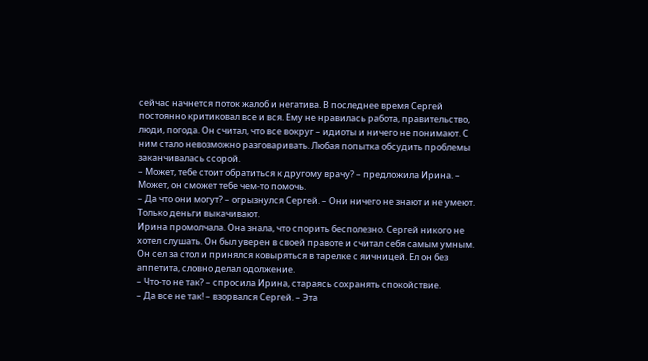сейчас начнется поток жалоб и негатива. В последнее время Сергей постоянно критиковал все и вся. Ему не нравилась работа, правительство, люди, погода. Он считал, что все вокруг – идиоты и ничего не понимают. С ним стало невозможно разговаривать. Любая попытка обсудить проблемы заканчивалась ссорой.
– Может, тебе стоит обратиться к другому врачу? – предложила Ирина. – Может, он сможет тебе чем-то помочь.
– Да что они могут? – огрызнулся Сергей. – Они ничего не знают и не умеют. Только деньги выкачивают.
Ирина промолчала. Она знала, что спорить бесполезно. Сергей никого не хотел слушать. Он был уверен в своей правоте и считал себя самым умным.
Он сел за стол и принялся ковыряться в тарелке с яичницей. Ел он без аппетита, словно делал одолжение.
– Что-то не так? – спросила Ирина, стараясь сохранять спокойствие.
– Да все не так! – взорвался Сергей. – Эта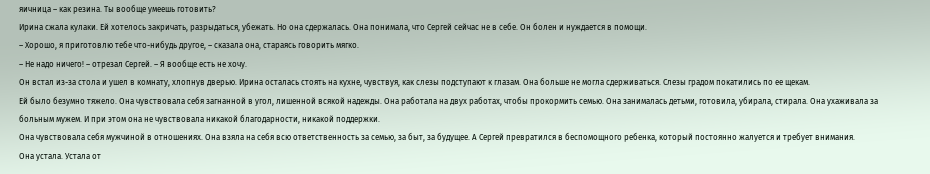яичница – как резина. Ты вообще умеешь готовить?
Ирина сжала кулаки. Ей хотелось закричать, разрыдаться, убежать. Но она сдержалась. Она понимала, что Сергей сейчас не в себе. Он болен и нуждается в помощи.
– Хорошо, я приготовлю тебе что-нибудь другое, – сказала она, стараясь говорить мягко.
– Не надо ничего! – отрезал Сергей. – Я вообще есть не хочу.
Он встал из-за стола и ушел в комнату, хлопнув дверью. Ирина осталась стоять на кухне, чувствуя, как слезы подступают к глазам. Она больше не могла сдерживаться. Слезы градом покатились по ее щекам.
Ей было безумно тяжело. Она чувствовала себя загнанной в угол, лишенной всякой надежды. Она работала на двух работах, чтобы прокормить семью. Она занималась детьми, готовила, убирала, стирала. Она ухаживала за больным мужем. И при этом она не чувствовала никакой благодарности, никакой поддержки.
Она чувствовала себя мужчиной в отношениях. Она взяла на себя всю ответственность за семью, за быт, за будущее. А Сергей превратился в беспомощного ребенка, который постоянно жалуется и требует внимания.
Она устала. Устала от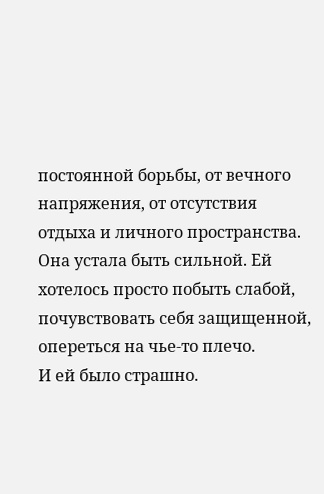постоянной борьбы, от вечного напряжения, от отсутствия отдыха и личного пространства. Она устала быть сильной. Ей хотелось просто побыть слабой, почувствовать себя защищенной, опереться на чье-то плечо.
И ей было страшно.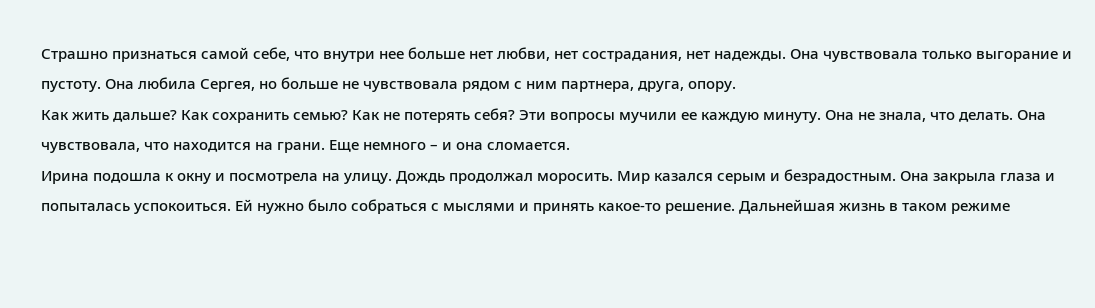Страшно признаться самой себе, что внутри нее больше нет любви, нет сострадания, нет надежды. Она чувствовала только выгорание и пустоту. Она любила Сергея, но больше не чувствовала рядом с ним партнера, друга, опору.
Как жить дальше? Как сохранить семью? Как не потерять себя? Эти вопросы мучили ее каждую минуту. Она не знала, что делать. Она чувствовала, что находится на грани. Еще немного – и она сломается.
Ирина подошла к окну и посмотрела на улицу. Дождь продолжал моросить. Мир казался серым и безрадостным. Она закрыла глаза и попыталась успокоиться. Ей нужно было собраться с мыслями и принять какое-то решение. Дальнейшая жизнь в таком режиме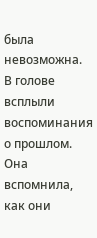была невозможна.
В голове всплыли воспоминания о прошлом. Она вспомнила, как они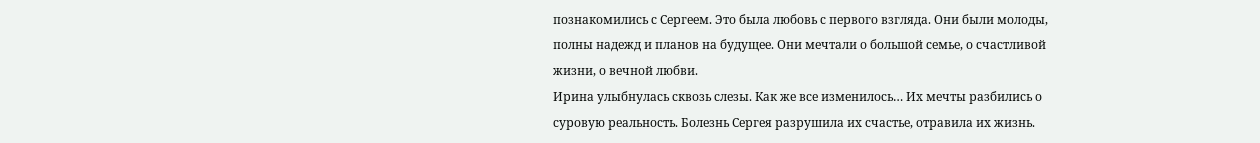познакомились с Сергеем. Это была любовь с первого взгляда. Они были молоды, полны надежд и планов на будущее. Они мечтали о большой семье, о счастливой жизни, о вечной любви.
Ирина улыбнулась сквозь слезы. Как же все изменилось… Их мечты разбились о суровую реальность. Болезнь Сергея разрушила их счастье, отравила их жизнь.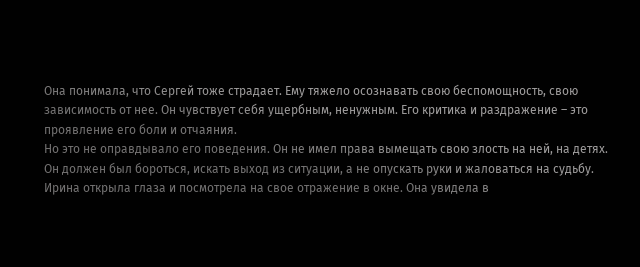Она понимала, что Сергей тоже страдает. Ему тяжело осознавать свою беспомощность, свою зависимость от нее. Он чувствует себя ущербным, ненужным. Его критика и раздражение – это проявление его боли и отчаяния.
Но это не оправдывало его поведения. Он не имел права вымещать свою злость на ней, на детях. Он должен был бороться, искать выход из ситуации, а не опускать руки и жаловаться на судьбу.
Ирина открыла глаза и посмотрела на свое отражение в окне. Она увидела в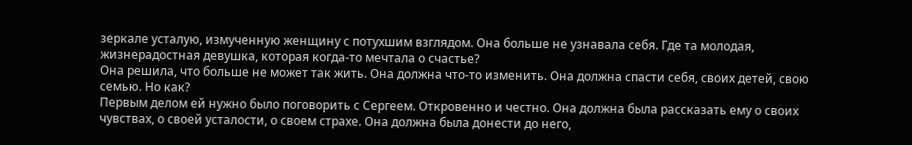зеркале усталую, измученную женщину с потухшим взглядом. Она больше не узнавала себя. Где та молодая, жизнерадостная девушка, которая когда-то мечтала о счастье?
Она решила, что больше не может так жить. Она должна что-то изменить. Она должна спасти себя, своих детей, свою семью. Но как?
Первым делом ей нужно было поговорить с Сергеем. Откровенно и честно. Она должна была рассказать ему о своих чувствах, о своей усталости, о своем страхе. Она должна была донести до него,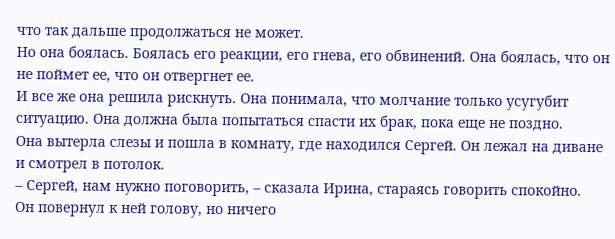что так дальше продолжаться не может.
Но она боялась. Боялась его реакции, его гнева, его обвинений. Она боялась, что он не поймет ее, что он отвергнет ее.
И все же она решила рискнуть. Она понимала, что молчание только усугубит ситуацию. Она должна была попытаться спасти их брак, пока еще не поздно.
Она вытерла слезы и пошла в комнату, где находился Сергей. Он лежал на диване и смотрел в потолок.
– Сергей, нам нужно поговорить, – сказала Ирина, стараясь говорить спокойно.
Он повернул к ней голову, но ничего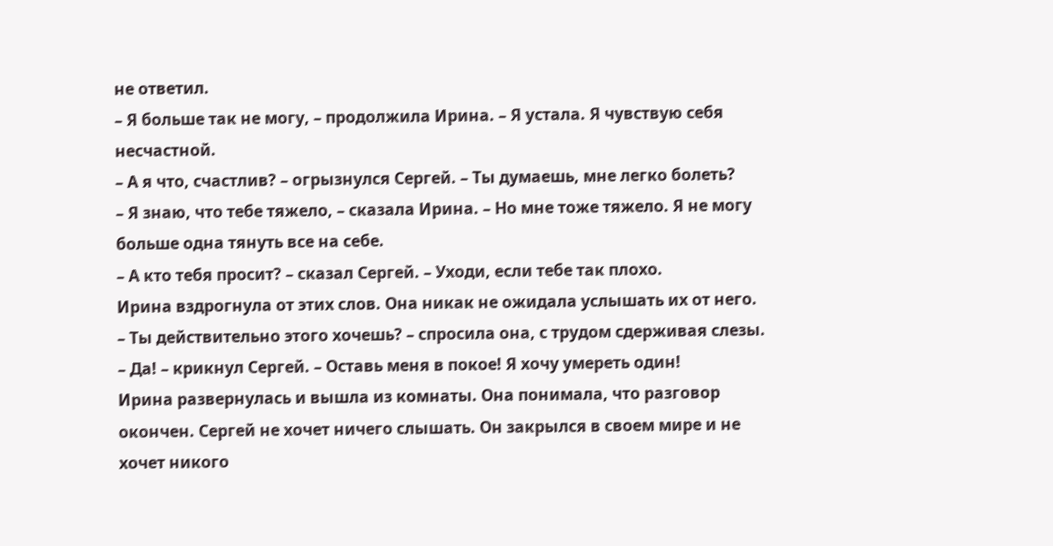не ответил.
– Я больше так не могу, – продолжила Ирина. – Я устала. Я чувствую себя несчастной.
– А я что, счастлив? – огрызнулся Сергей. – Ты думаешь, мне легко болеть?
– Я знаю, что тебе тяжело, – сказала Ирина. – Но мне тоже тяжело. Я не могу больше одна тянуть все на себе.
– А кто тебя просит? – сказал Сергей. – Уходи, если тебе так плохо.
Ирина вздрогнула от этих слов. Она никак не ожидала услышать их от него.
– Ты действительно этого хочешь? – спросила она, с трудом сдерживая слезы.
– Да! – крикнул Сергей. – Оставь меня в покое! Я хочу умереть один!
Ирина развернулась и вышла из комнаты. Она понимала, что разговор окончен. Сергей не хочет ничего слышать. Он закрылся в своем мире и не хочет никого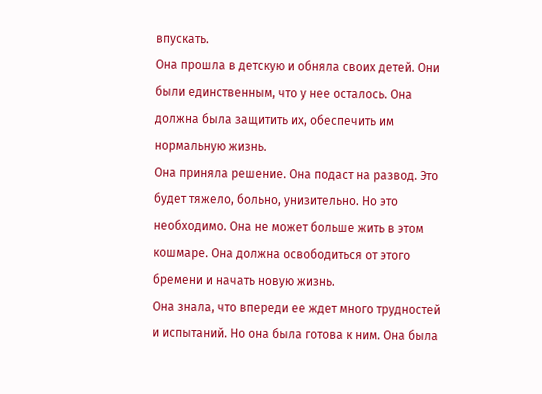впускать.
Она прошла в детскую и обняла своих детей. Они были единственным, что у нее осталось. Она должна была защитить их, обеспечить им нормальную жизнь.
Она приняла решение. Она подаст на развод. Это будет тяжело, больно, унизительно. Но это необходимо. Она не может больше жить в этом кошмаре. Она должна освободиться от этого бремени и начать новую жизнь.
Она знала, что впереди ее ждет много трудностей и испытаний. Но она была готова к ним. Она была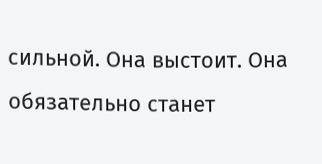сильной. Она выстоит. Она обязательно станет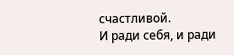счастливой.
И ради себя, и ради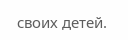своих детей.